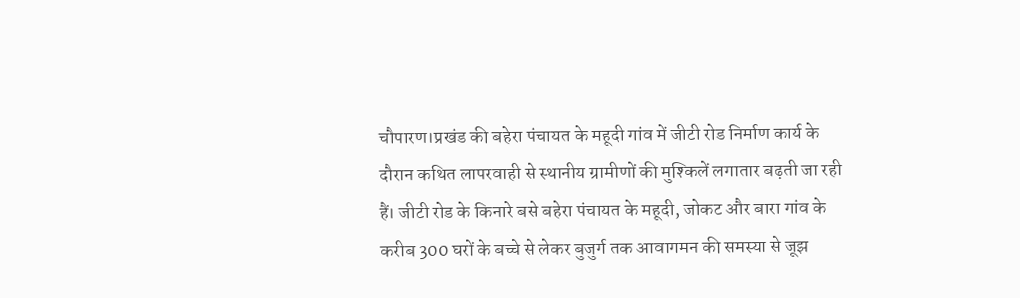चौपारण।प्रखंड की बहेरा पंचायत के महूदी गांव में जीटी रोड निर्माण कार्य के दौरान कथित लापरवाही से स्थानीय ग्रामीणों की मुश्किलें लगातार बढ़ती जा रही हैं। जीटी रोड के किनारे बसे बहेरा पंचायत के महूदी, जोकट और बारा गांव के करीब 300 घरों के बच्चे से लेकर बुजुर्ग तक आवागमन की समस्या से जूझ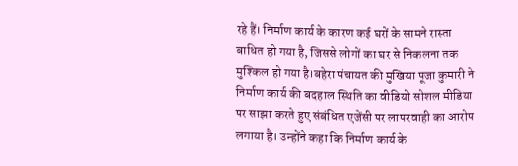रहे हैं। निर्माण कार्य के कारण कई घरों के सामने रास्ता बाधित हो गया है, जिससे लोगों का घर से निकलना तक मुश्किल हो गया है।बहेरा पंचायत की मुखिया पूजा कुमारी ने निर्माण कार्य की बदहाल स्थिति का वीडियो सोशल मीडिया पर साझा करते हुए संबंधित एजेंसी पर लापरवाही का आरोप लगाया है। उन्होंने कहा कि निर्माण कार्य के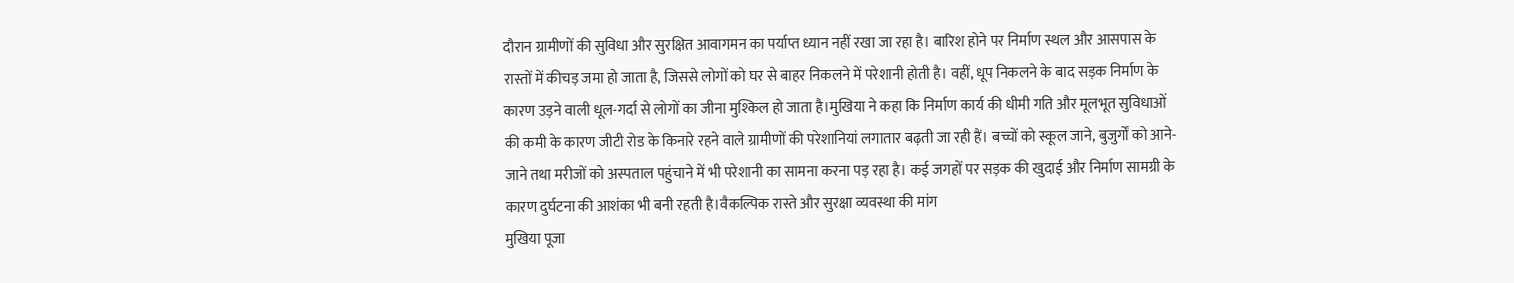दौरान ग्रामीणों की सुविधा और सुरक्षित आवागमन का पर्याप्त ध्यान नहीं रखा जा रहा है। बारिश होने पर निर्माण स्थल और आसपास के रास्तों में कीचड़ जमा हो जाता है, जिससे लोगों को घर से बाहर निकलने में परेशानी होती है। वहीं, धूप निकलने के बाद सड़क निर्माण के कारण उड़ने वाली धूल-गर्दा से लोगों का जीना मुश्किल हो जाता है।मुखिया ने कहा कि निर्माण कार्य की धीमी गति और मूलभूत सुविधाओं की कमी के कारण जीटी रोड के किनारे रहने वाले ग्रामीणों की परेशानियां लगातार बढ़ती जा रही हैं। बच्चों को स्कूल जाने, बुजुर्गों को आने-जाने तथा मरीजों को अस्पताल पहुंचाने में भी परेशानी का सामना करना पड़ रहा है। कई जगहों पर सड़क की खुदाई और निर्माण सामग्री के कारण दुर्घटना की आशंका भी बनी रहती है।वैकल्पिक रास्ते और सुरक्षा व्यवस्था की मांग
मुखिया पूजा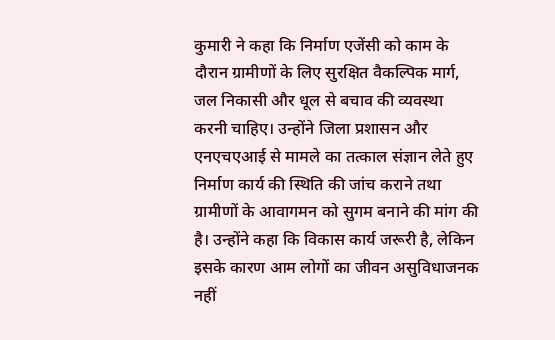कुमारी ने कहा कि निर्माण एजेंसी को काम के दौरान ग्रामीणों के लिए सुरक्षित वैकल्पिक मार्ग, जल निकासी और धूल से बचाव की व्यवस्था करनी चाहिए। उन्होंने जिला प्रशासन और एनएचएआई से मामले का तत्काल संज्ञान लेते हुए निर्माण कार्य की स्थिति की जांच कराने तथा ग्रामीणों के आवागमन को सुगम बनाने की मांग की है। उन्होंने कहा कि विकास कार्य जरूरी है, लेकिन इसके कारण आम लोगों का जीवन असुविधाजनक नहीं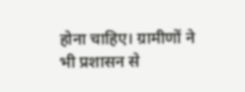होना चाहिए। ग्रामीणों ने भी प्रशासन से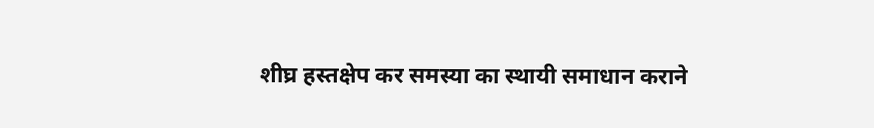शीघ्र हस्तक्षेप कर समस्या का स्थायी समाधान कराने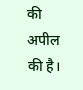की अपील की है।